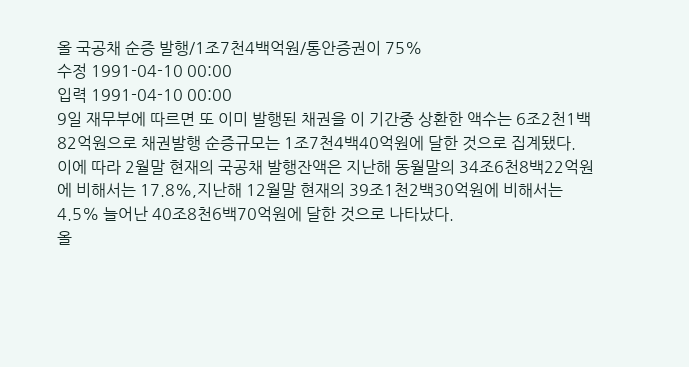올 국공채 순증 발행/1조7천4백억원/통안증권이 75%
수정 1991-04-10 00:00
입력 1991-04-10 00:00
9일 재무부에 따르면 또 이미 발행된 채권을 이 기간중 상환한 액수는 6조2천1백82억원으로 채권발행 순증규모는 1조7천4백40억원에 달한 것으로 집계됐다.
이에 따라 2월말 현재의 국공채 발행잔액은 지난해 동월말의 34조6천8백22억원에 비해서는 17.8%,지난해 12월말 현재의 39조1천2백30억원에 비해서는 4.5% 늘어난 40조8천6백70억원에 달한 것으로 나타났다.
올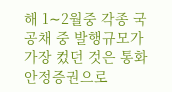해 1∼2월중 각종 국공채 중 발행규모가 가장 컸던 것은 통화안정증권으로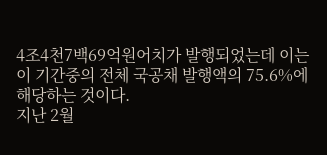4조4천7백69억원어치가 발행되었는데 이는 이 기간중의 전체 국공채 발행액의 75.6%에 해당하는 것이다.
지난 2월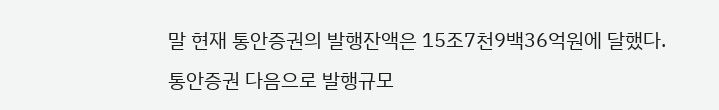말 현재 통안증권의 발행잔액은 15조7천9백36억원에 달했다.
통안증권 다음으로 발행규모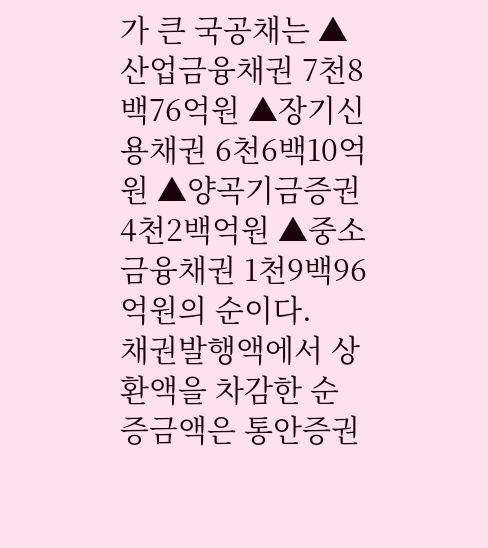가 큰 국공채는 ▲산업금융채권 7천8백76억원 ▲장기신용채권 6천6백10억원 ▲양곡기금증권 4천2백억원 ▲중소금융채권 1천9백96억원의 순이다.
채권발행액에서 상환액을 차감한 순증금액은 통안증권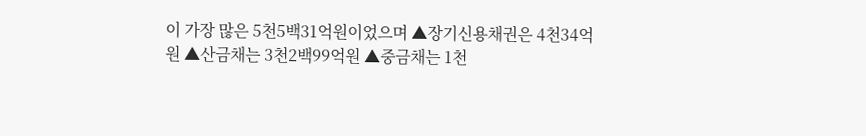이 가장 많은 5천5백31억원이었으며 ▲장기신용채권은 4천34억원 ▲산금채는 3천2백99억원 ▲중금채는 1천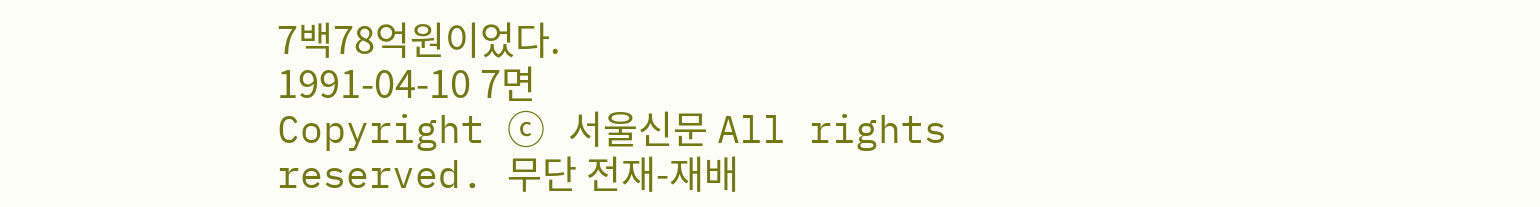7백78억원이었다.
1991-04-10 7면
Copyright ⓒ 서울신문 All rights reserved. 무단 전재-재배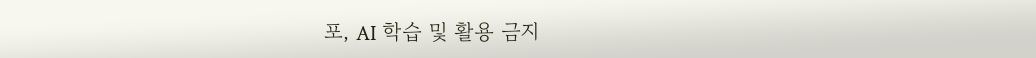포, AI 학습 및 활용 금지